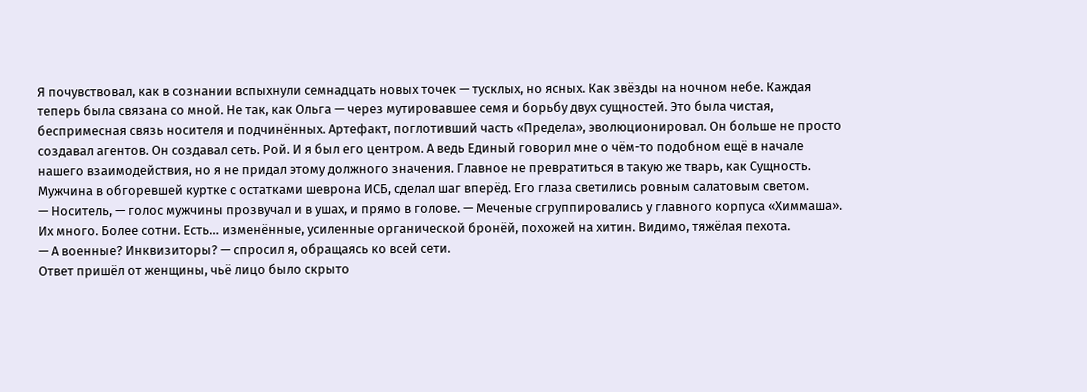Я почувствовал, как в сознании вспыхнули семнадцать новых точек — тусклых, но ясных. Как звёзды на ночном небе. Каждая теперь была связана со мной. Не так, как Ольга — через мутировавшее семя и борьбу двух сущностей. Это была чистая, беспримесная связь носителя и подчинённых. Артефакт, поглотивший часть «Предела», эволюционировал. Он больше не просто создавал агентов. Он создавал сеть. Рой. И я был его центром. А ведь Единый говорил мне о чём-то подобном ещё в начале нашего взаимодействия, но я не придал этому должного значения. Главное не превратиться в такую же тварь, как Сущность.
Мужчина в обгоревшей куртке с остатками шеврона ИСБ, сделал шаг вперёд. Его глаза светились ровным салатовым светом.
— Носитель, — голос мужчины прозвучал и в ушах, и прямо в голове. — Меченые сгруппировались у главного корпуса «Химмаша». Их много. Более сотни. Есть… изменённые, усиленные органической бронёй, похожей на хитин. Видимо, тяжёлая пехота.
— А военные? Инквизиторы? — спросил я, обращаясь ко всей сети.
Ответ пришёл от женщины, чьё лицо было скрыто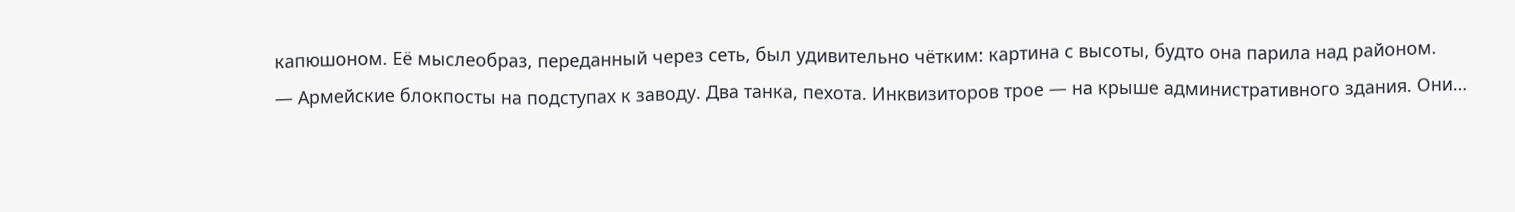капюшоном. Её мыслеобраз, переданный через сеть, был удивительно чётким: картина с высоты, будто она парила над районом.
— Армейские блокпосты на подступах к заводу. Два танка, пехота. Инквизиторов трое — на крыше административного здания. Они…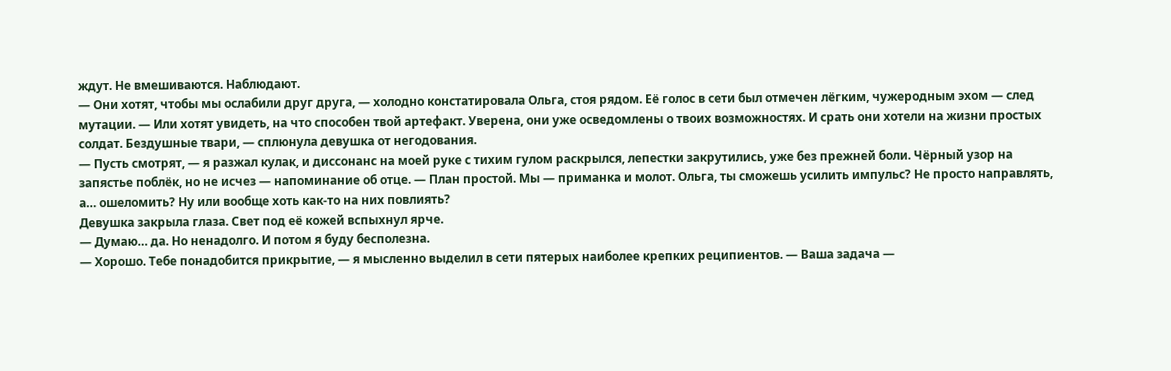ждут. Не вмешиваются. Наблюдают.
— Они хотят, чтобы мы ослабили друг друга, — холодно констатировала Ольга, стоя рядом. Её голос в сети был отмечен лёгким, чужеродным эхом — след мутации. — Или хотят увидеть, на что способен твой артефакт. Уверена, они уже осведомлены о твоих возможностях. И срать они хотели на жизни простых солдат. Бездушные твари, — сплюнула девушка от негодования.
— Пусть смотрят, — я разжал кулак, и диссонанс на моей руке с тихим гулом раскрылся, лепестки закрутились, уже без прежней боли. Чёрный узор на запястье поблёк, но не исчез — напоминание об отце. — План простой. Мы — приманка и молот. Ольга, ты сможешь усилить импульс? Не просто направлять, а… ошеломить? Ну или вообще хоть как-то на них повлиять?
Девушка закрыла глаза. Свет под её кожей вспыхнул ярче.
— Думаю… да. Но ненадолго. И потом я буду бесполезна.
— Хорошо. Тебе понадобится прикрытие, — я мысленно выделил в сети пятерых наиболее крепких реципиентов. — Ваша задача —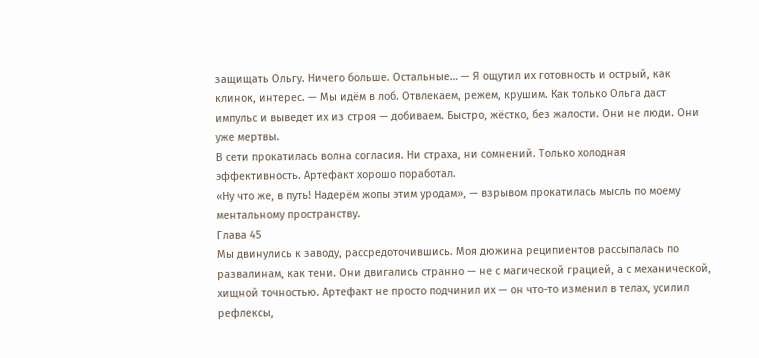защищать Ольгу. Ничего больше. Остальные… — Я ощутил их готовность и острый, как клинок, интерес. — Мы идём в лоб. Отвлекаем, режем, крушим. Как только Ольга даст импульс и выведет их из строя — добиваем. Быстро, жёстко, без жалости. Они не люди. Они уже мертвы.
В сети прокатилась волна согласия. Ни страха, ни сомнений. Только холодная эффективность. Артефакт хорошо поработал.
«Ну что же, в путь! Надерём жопы этим уродам», — взрывом прокатилась мысль по моему ментальному пространству.
Глава 45
Мы двинулись к заводу, рассредоточившись. Моя дюжина реципиентов рассыпалась по развалинам, как тени. Они двигались странно — не с магической грацией, а с механической, хищной точностью. Артефакт не просто подчинил их — он что-то изменил в телах, усилил рефлексы,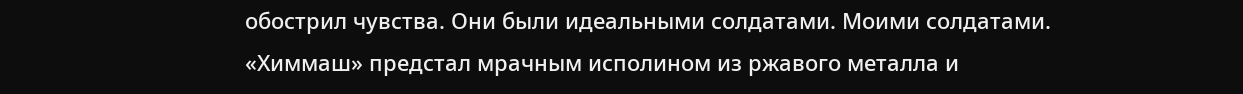обострил чувства. Они были идеальными солдатами. Моими солдатами.
«Химмаш» предстал мрачным исполином из ржавого металла и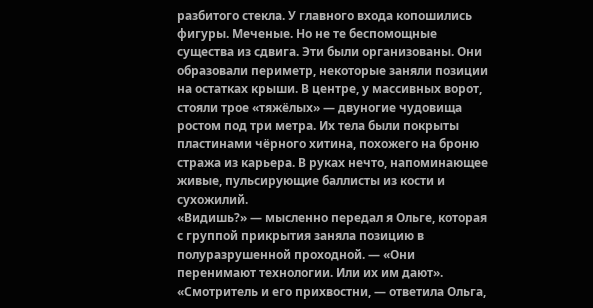разбитого стекла. У главного входа копошились фигуры. Меченые. Но не те беспомощные существа из сдвига. Эти были организованы. Они образовали периметр, некоторые заняли позиции на остатках крыши. В центре, у массивных ворот, стояли трое «тяжёлых» — двуногие чудовища ростом под три метра. Их тела были покрыты пластинами чёрного хитина, похожего на броню стража из карьера. В руках нечто, напоминающее живые, пульсирующие баллисты из кости и сухожилий.
«Видишь?» — мысленно передал я Ольге, которая с группой прикрытия заняла позицию в полуразрушенной проходной. — «Они перенимают технологии. Или их им дают».
«Смотритель и его прихвостни, — ответила Ольга,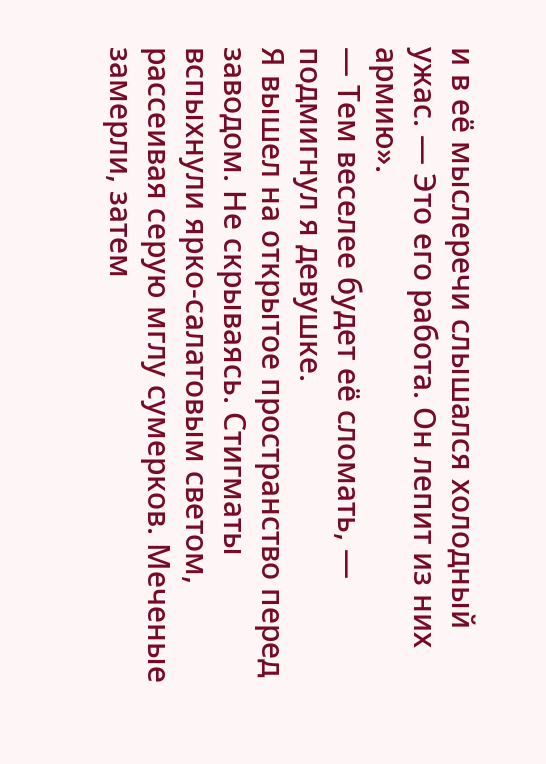и в её мыслеречи слышался холодный ужас. — Это его работа. Он лепит из них армию».
— Тем веселее будет её сломать, — подмигнул я девушке.
Я вышел на открытое пространство перед заводом. Не скрываясь. Стигматы вспыхнули ярко-салатовым светом, рассеивая серую мглу сумерков. Меченые замерли, затем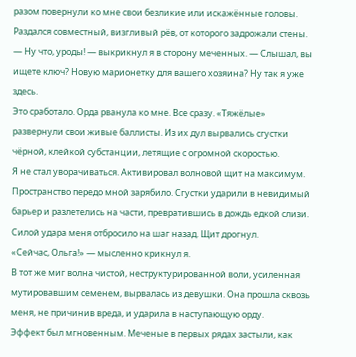разом повернули ко мне свои безликие или искажённые головы. Раздался совместный, визгливый рёв, от которого задрожали стены.
— Ну что, уроды! — выкрикнул я в сторону меченных. — Слышал, вы ищете ключ? Новую марионетку для вашего хозяина? Ну так я уже здесь.
Это сработало. Орда рванула ко мне. Все сразу. «Тяжёлые» развернули свои живые баллисты. Из их дул вырвались сгустки чёрной, клейкой субстанции, летящие с огромной скоростью.
Я не стал уворачиваться. Активировал волновой щит на максимум. Пространство передо мной зарябило. Сгустки ударили в невидимый барьер и разлетелись на части, превратившись в дождь едкой слизи. Силой удара меня отбросило на шаг назад. Щит дрогнул.
«Сейчас, Ольга!» — мысленно крикнул я.
В тот же миг волна чистой, неструктурированной воли, усиленная мутировавшим семенем, вырвалась из девушки. Она прошла сквозь меня, не причинив вреда, и ударила в наступающую орду.
Эффект был мгновенным. Меченые в первых рядах застыли, как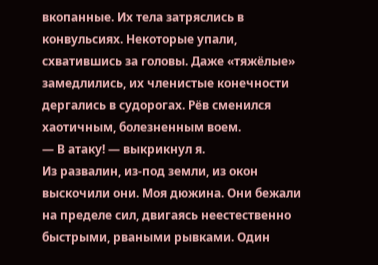вкопанные. Их тела затряслись в конвульсиях. Некоторые упали, схватившись за головы. Даже «тяжёлые» замедлились, их членистые конечности дергались в судорогах. Рёв сменился хаотичным, болезненным воем.
— В атаку! — выкрикнул я.
Из развалин, из-под земли, из окон выскочили они. Моя дюжина. Они бежали на пределе сил, двигаясь неестественно быстрыми, рваными рывками. Один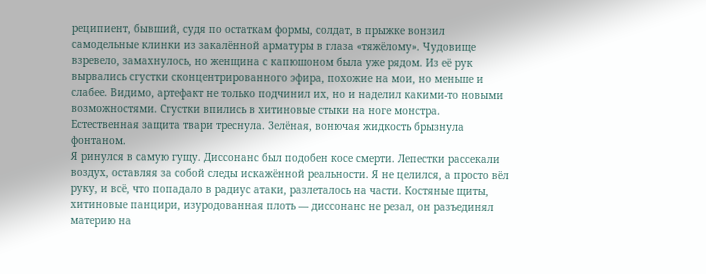реципиент, бывший, судя по остаткам формы, солдат, в прыжке вонзил самодельные клинки из закалённой арматуры в глаза «тяжёлому». Чудовище взревело, замахнулось, но женщина с капюшоном была уже рядом. Из её рук вырвались сгустки сконцентрированного эфира, похожие на мои, но меньше и слабее. Видимо, артефакт не только подчинил их, но и наделил какими-то новыми возможностями. Сгустки впились в хитиновые стыки на ноге монстра. Естественная защита твари треснула. Зелёная, вонючая жидкость брызнула фонтаном.
Я ринулся в самую гущу. Диссонанс был подобен косе смерти. Лепестки рассекали воздух, оставляя за собой следы искажённой реальности. Я не целился, а просто вёл руку, и всё, что попадало в радиус атаки, разлеталось на части. Костяные щиты, хитиновые панцири, изуродованная плоть — диссонанс не резал, он разъединял материю на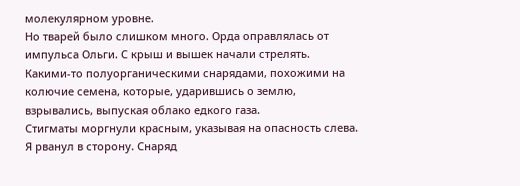молекулярном уровне.
Но тварей было слишком много. Орда оправлялась от импульса Ольги. С крыш и вышек начали стрелять. Какими-то полуорганическими снарядами, похожими на колючие семена, которые, ударившись о землю, взрывались, выпуская облако едкого газа.
Стигматы моргнули красным, указывая на опасность слева. Я рванул в сторону. Снаряд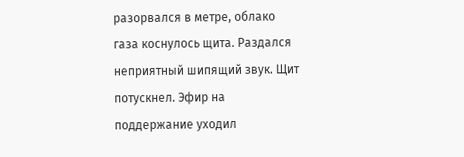разорвался в метре, облако газа коснулось щита. Раздался неприятный шипящий звук. Щит потускнел. Эфир на поддержание уходил